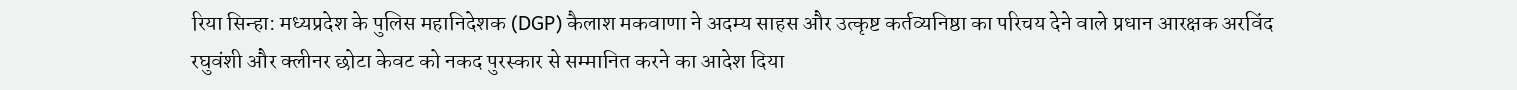रिया सिन्हा: मध्यप्रदेश के पुलिस महानिदेशक (DGP) कैलाश मकवाणा ने अदम्य साहस और उत्कृष्ट कर्तव्यनिष्ठा का परिचय देने वाले प्रधान आरक्षक अरविंद रघुवंशी और क्लीनर छोटा केवट को नकद पुरस्कार से सम्मानित करने का आदेश दिया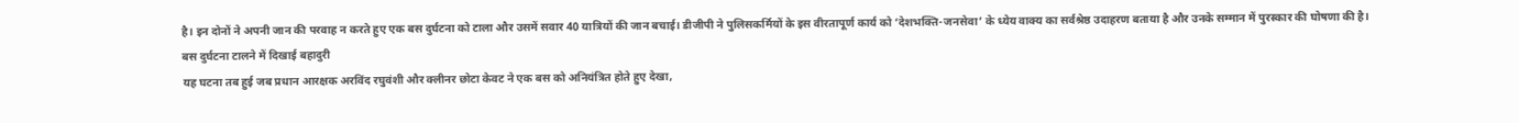है। इन दोनों ने अपनी जान की परवाह न करते हुए एक बस दुर्घटना को टाला और उसमें सवार 40 यात्रियों की जान बचाई। डीजीपी ने पुलिसकर्मियों के इस वीरतापूर्ण कार्य को ‘देशभक्ति-जनसेवा’ के ध्येय वाक्य का सर्वश्रेष्ठ उदाहरण बताया है और उनके सम्मान में पुरस्कार की घोषणा की है।
बस दुर्घटना टालने में दिखाई बहादुरी
यह घटना तब हुई जब प्रधान आरक्षक अरविंद रघुवंशी और क्लीनर छोटा केवट ने एक बस को अनियंत्रित होते हुए देखा,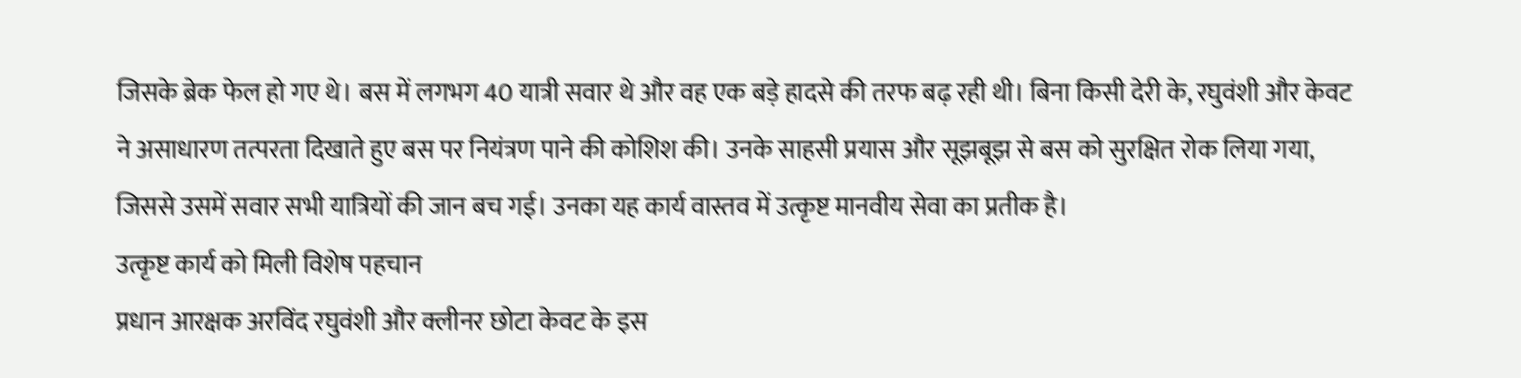जिसके ब्रेक फेल हो गए थे। बस में लगभग 40 यात्री सवार थे और वह एक बड़े हादसे की तरफ बढ़ रही थी। बिना किसी देरी के, रघुवंशी और केवट ने असाधारण तत्परता दिखाते हुए बस पर नियंत्रण पाने की कोशिश की। उनके साहसी प्रयास और सूझबूझ से बस को सुरक्षित रोक लिया गया, जिससे उसमें सवार सभी यात्रियों की जान बच गई। उनका यह कार्य वास्तव में उत्कृष्ट मानवीय सेवा का प्रतीक है।
उत्कृष्ट कार्य को मिली विशेष पहचान
प्रधान आरक्षक अरविंद रघुवंशी और क्लीनर छोटा केवट के इस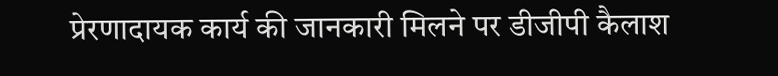प्रेरणादायक कार्य की जानकारी मिलने पर डीजीपी कैलाश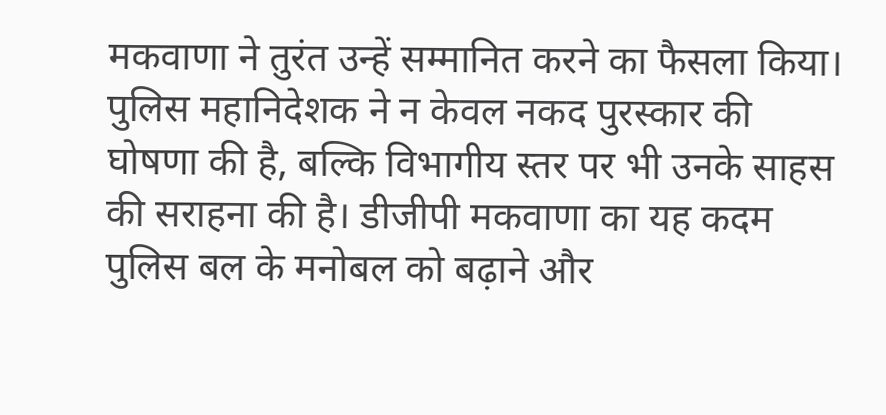मकवाणा ने तुरंत उन्हें सम्मानित करने का फैसला किया। पुलिस महानिदेशक ने न केवल नकद पुरस्कार की घोषणा की है, बल्कि विभागीय स्तर पर भी उनके साहस की सराहना की है। डीजीपी मकवाणा का यह कदम पुलिस बल के मनोबल को बढ़ाने और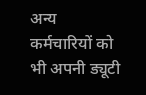अन्य कर्मचारियों को भी अपनी ड्यूटी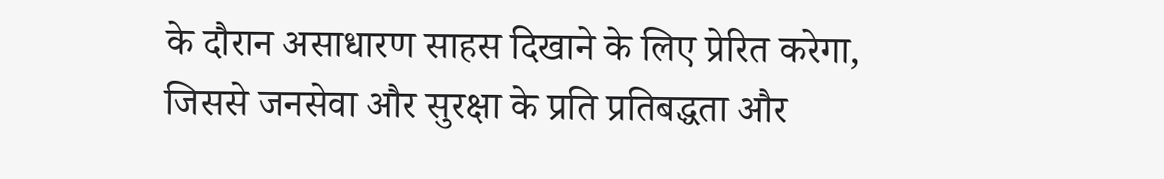के दौरान असाधारण साहस दिखाने के लिए प्रेरित करेगा, जिससे जनसेवा और सुरक्षा के प्रति प्रतिबद्धता और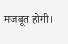मजबूत होगी।